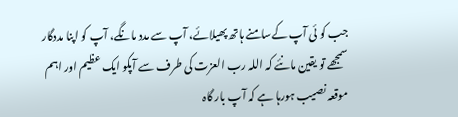جب کو ئی آپ کےسامنے ہاتھ پھیلائے، آپ سے مدد مانگے، آپ کو اپنا مددگار سمجھے تو یقین مانئے کہ اللہ رب العزت کی طرف سے آپکو ایک عظیم اور اہم موقعہ نصیب ہورہا ہے کہ آپ بار گاہ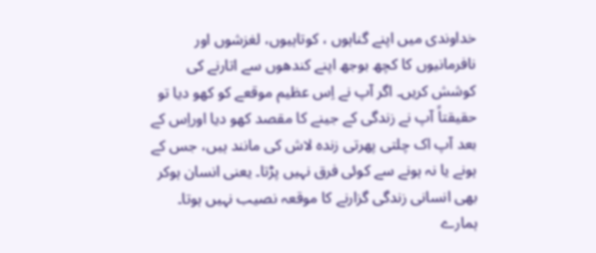خداوندی میں اپنے گناہوں ، کوتاہیوں، لغزشوں اور نافرمانیوں کا کچھ بوجھ اپنے کندھوں سے اتارنے کی کوشش کریں۔ اگر آپ نے اِس عظیم موقعے کو کھو دیا تو حقیقتاً آپ نے زندگی کے جینے کا مقصد کھو دیا اوراِس کے بعد آپ اک چلتی پھرتی زندہ لاش کی مانند ہیں، جس کے ہونے یا نہ ہونے سے کوئی فرق نہیں پڑتا۔ یعنی انسان ہوکر بھی انسانی زندگی گزارنے کا موقعہ نصیب نہیں ہوتا۔
ہمارے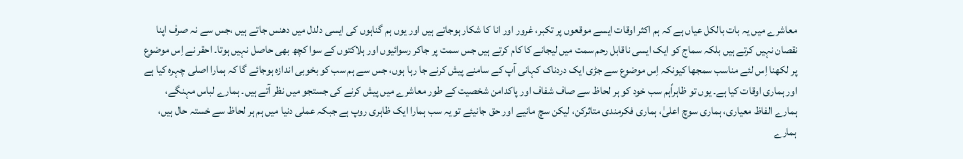معاشرے میں یہ بات بالکل عیاں ہے کہ ہم اکثر اوقات ایسے موقعوں پر تکبر، غرور اور انا کا شکار ہوجاتے ہیں اور یوں ہم گناہوں کی ایسی دلدل میں دھنس جاتے ہیں ،جس سے نہ صرف اپنا نقصان نہیں کرتے ہیں بلکہ سماج کو ایک ایسی ناقابل رحم سمت میں لیجانے کا کام کرتے ہیں جس سمت پر جاکر رسوائیوں اور ہلاکتوں کے سوا کچھ بھی حاصل نہیں ہوتا۔ احقر نے اِس موضوع پر لکھنا اِس لئے مناسب سمجھا کیونکہ اِس موضوع سے جڑی ایک دردناک کہانی آپ کے سامنے پیش کرنے جا رہا ہوں، جس سے ہم سب کو بخوبی اندازہ ہوجائے گا کہ ہمارا اصلی چہرہ کیا ہے اور ہماری اوقات کیا ہے۔ یوں تو ظاہراًہم سب خود کو ہر لحاظ سے صاف شفاف اور پاکدامن شخصیت کے طور معاشرے میں پیش کرنے کی جستجو میں نظر آتے ہیں۔ ہمارے لباس مہنگے، ہمارے الفاظ معیاری، ہماری سوچ اعلیٰ، ہماری فکرمندی متاثرکن، لیکن سچ مانیے اور حق جانیئے تو یہ سب ہمارا ایک ظاہری روپ ہے جبکہ عملی دنیا میں ہم ہر لحاظ سے خستہ حال ہیں، ہمارے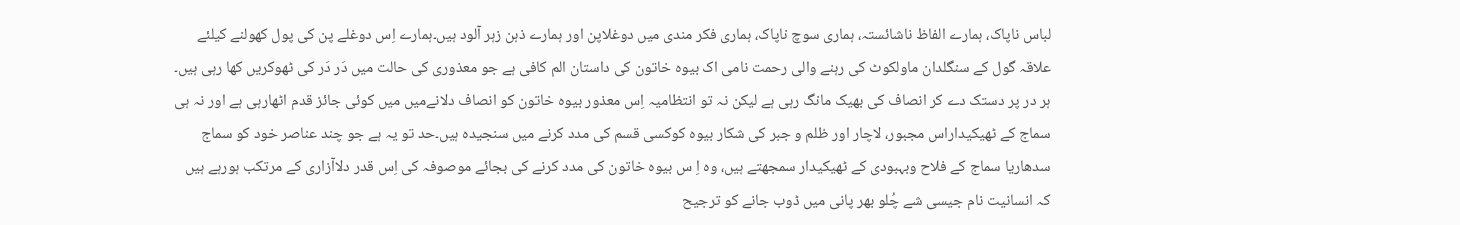لباس ناپاک، ہمارے الفاظ ناشائستہ، ہماری سوچ ناپاک، ہماری فکر مندی میں دوغلاپن اور ہمارے ذہن زہر آلود ہیں۔ہمارے اِس دوغلے پن کی پول کھولنے کیلئے علاقہ گول کے سنگلدان ماولکوٹ کی رہنے والی رحمت نامی اک بیوہ خاتون کی داستان الم کافی ہے جو معذوری کی حالت میں دَر دَر کی ٹھوکریں کھا رہی ہیں۔ ہر در پر دستک دے کر انصاف کی بھیک مانگ رہی ہے لیکن نہ تو انتظامیہ اِس معذور بیوہ خاتون کو انصاف دلانےمیں میں کوئی جائز قدم اٹھارہی ہے اور نہ ہی سماج کے ٹھیکیداراس مجبور، لاچار اور ظلم و جبر کی شکار بیوہ کوکسی قسم کی مدد کرنے میں سنجیدہ ہیں۔حد تو یہ ہے جو چند عناصر خود کو سماج سدھاریا سماج کے فلاح وبہبودی کے ٹھیکیدار سمجھتے ہیں، وہ اِ س بیوہ خاتون کی مدد کرنے کی بجائے موصوفہ کی اِس قدر دلاآزاری کے مرتکب ہورہے ہیں کہ انسانیت نام جیسی شے چُلو بھر پانی میں ڈوب جانے کو ترجیح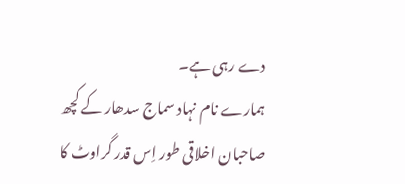دے رہی ہے۔
ہمارے نام نہاد سماج سدھار کے کچھ صاحبان اخلاقی طور اِس قدر گراوٹ کا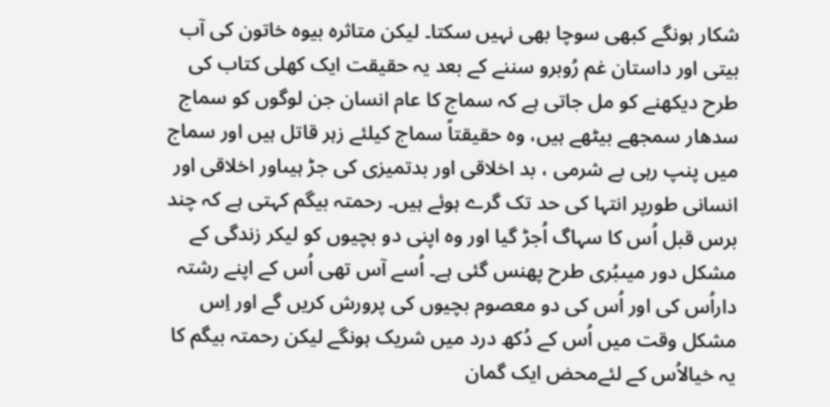شکار ہونگے کبھی سوچا بھی نہیں سکتا۔ لیکن متاثرہ بیوہ خاتون کی آب بیتی اور داستان غم رُوبرو سننے کے بعد یہ حقیقت ایک کھلی کتاب کی طرح دیکھنے کو مل جاتی ہے کہ سماج کا عام انسان جن لوگوں کو سماج سدھار سمجھے بیٹھے ہیں، وہ حقیقتاً سماج کیلئے زہر قاتل ہیں اور سماج میں پنپ رہی بے شرمی ، بد اخلاقی اور بدتمیزی کی جڑ ہیںاور اخلاقی اور انسانی طورپر انتہا کی حد تک گرے ہوئے ہیں۔ رحمتہ بیگم کہتی ہے کہ چند برس قبل اُس کا سہاگ اُجڑ گیا اور وہ اپنی دو بچیوں کو لیکر زندگی کے مشکل دور میںبُری طرح پھنس گئی ہے۔ اُسے آس تھی اُس کے اپنے رشتہ داراُس کی اور اُس کی دو معصوم بچیوں کی پرورش کریں گے اور اِس مشکل وقت میں اُس کے دُکھ درد میں شریک ہونگے لیکن رحمتہ بیگم کا یہ خیالاُس کے لئےمحض ایک گمان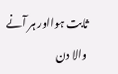ثابت ہوااور ہر آنے والا دن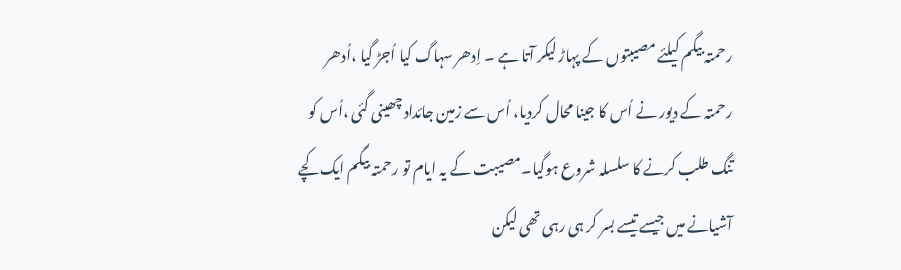رحمتہ بیگم کیلئے مصیبتوں کے پہاڑ لیکر آتا ہے ۔ اِدھر سہاگ کیا اُجڑ گیا ،اُدھر رحمتہ کے دیور نے اُس کا جینا محال کردیا، اُس سے زمین جائداد چھینی گئی ،اُس کو تنگ طلب کرنے کا سلسلہ شروع ہوگیا۔مصیبت کے یہ ایام تو رحمتہ بیگم ایک کچے آشیانے میں جیسے تیسے بسر کر ہی رہی تھی لیکن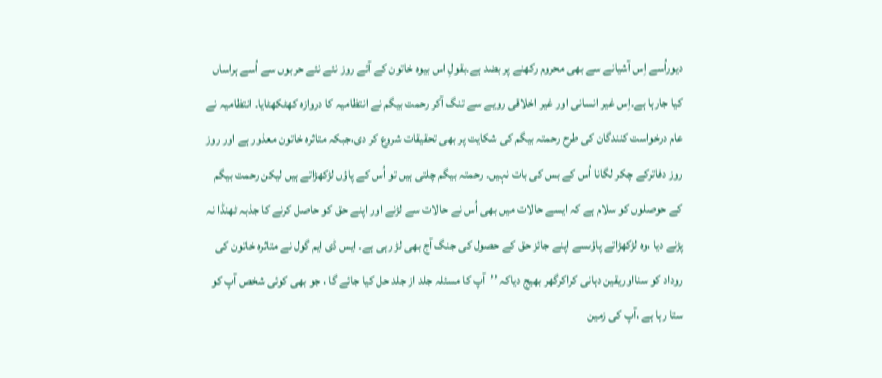دیوراُسے اِس آشیانے سے بھی محروم رکھنے پر بضد ہے۔بقولِ اس بیوہ خاتون کے آئے روز نئے نئے حربوں سے اُسے ہراساں کیا جارہا ہے۔اِس غیر انسانی اور غیر اخلاقی رویے سے تنگ آکر رحمت بیگم نے انتظامیہ کا دروازہ کھٹکھٹایا۔ انتظامیہ نے عام درخواست کنندگان کی طرح رحمتہ بیگم کی شکایت پر بھی تحقیقات شروع کر دی،جبکہ متاثرہ خاتون معذور ہے اور روز روز دفاترکے چکر لگانا اُس کے بس کی بات نہیں۔ رحمتہ بیگم چلتی ہیں تو اُس کے پاؤں لڑکھڑاتے ہیں لیکن رحمت بیگم کے حوصلوں کو سلام ہے کہ ایسے حالات میں بھی اُس نے حالات سے لڑنے اور اپنے حق کو حاصل کرنے کا جذبہ ٹھنڈا نہ پڑنے دیا ،وہ لڑکھڑاتے پاؤںسے اپنے جائز حق کے حصول کی جنگ آج بھی لڑ رہی ہے۔ ایس ڈی ایم گول نے متاثرہ خاتون کی روداد کو سنااوریقین دہانی کراکرگھر بھیج دیاکہ ’’آپ کا مسئلہ جلد از جلد حل کیا جائے گا ، جو بھی کوئی شخص آپ کو ستا رہا ہے ،آپ کی زمین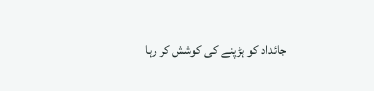جائداد کو ہڑپنے کی کوشش کر رہا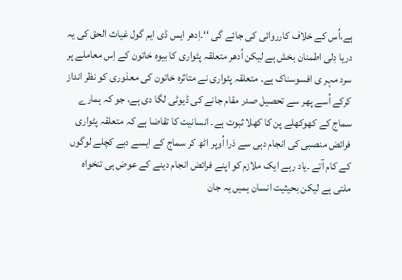ہے،اُس کے خلاف کارروائی کی جائے گی ‘‘۔اِدھر ایس ڈی ایم گول غیاث الحق کی یہ دریا دِلی اطمنان بخش ہے لیکن اُدھر متعلقہ پٹواری کا بیوہ خاتون کے اِس معاملے پر سرد مہر ی افسوسناک ہے۔ متعلقہ پٹواری نے متاثرہ خاتون کی معذوری کو نظر انداز کرکے اُسے پھر سے تحصیل صدر مقام جانے کی ڈیوٹی لگا دی ہے، جو کہ ہمارے سماج کے کھوکھلے پن کا کھلا ثبوت ہے۔ انسانیت کا تقاضا ہے کہ متعلقہ پٹواری فرائض منصبی کی انجام دہی سے ذرا اُوپر اٹھ کر سماج کے ایسے دبے کچلے لوگوں کے کام آتے ۔یاد رہے ایک ملازم کو اپنے فرائض انجام دینے کے عوض ہی تنخواہ ملتی ہے لیکن بحیثیت انسان ہمیں یہ جان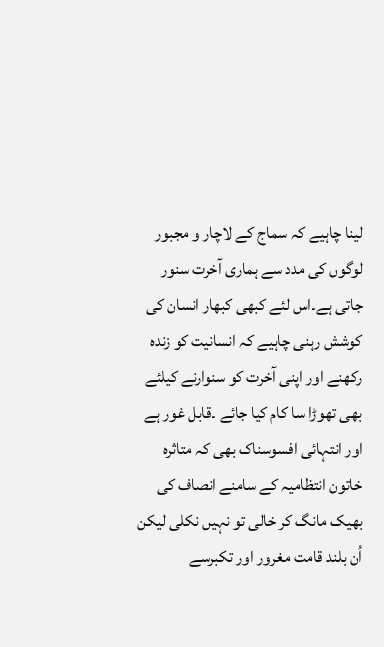لینا چاہیے کہ سماج کے لاچار و مجبور لوگوں کی مدد سے ہماری آخرت سنور جاتی ہے۔اس لئے کبھی کبھار انسان کی کوشش رہنی چاہیے کہ انسانیت کو زندہ رکھنے اور اپنی آخرت کو سنوارنے کیلئے بھی تھوڑا سا کام کیا جائے ۔قابل غور ہے اور انتہائی افسوسناک بھی کہ متاثرہ خاتون انتظامیہ کے سامنے انصاف کی بھیک مانگ کر خالی تو نہیں نکلی لیکن اُن بلند قامت مغرور اور تکبرسے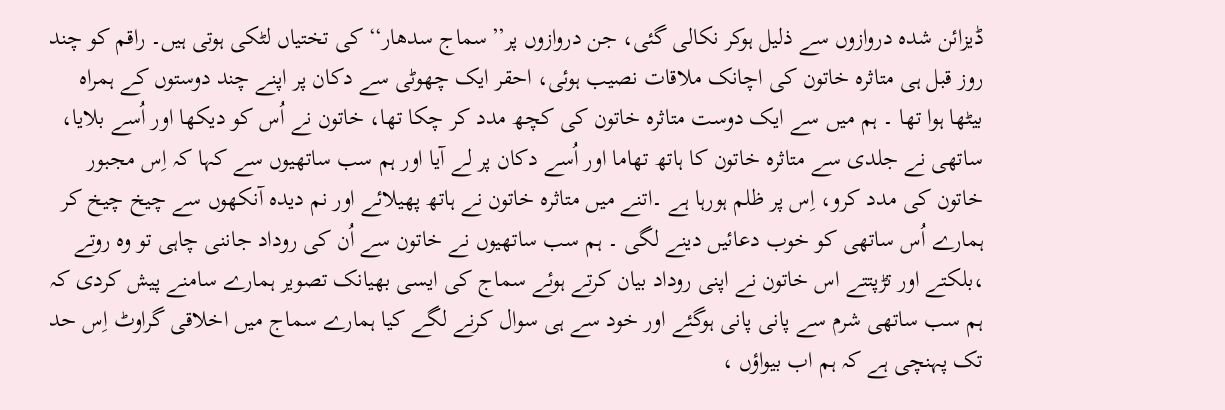ڈیزائن شدہ دروازوں سے ذلیل ہوکر نکالی گئی، جن دروازوں پر’’سماج سدھار‘‘ کی تختیاں لٹکی ہوتی ہیں۔ راقم کو چند روز قبل ہی متاثرہ خاتون کی اچانک ملاقات نصیب ہوئی، احقر ایک چھوٹی سے دکان پر اپنے چند دوستوں کے ہمراہ بیٹھا ہوا تھا ۔ ہم میں سے ایک دوست متاثرہ خاتون کی کچھ مدد کر چکا تھا، خاتون نے اُس کو دیکھا اور اُسے بلایا، ساتھی نے جلدی سے متاثرہ خاتون کا ہاتھ تھاما اور اُسے دکان پر لے آیا اور ہم سب ساتھیوں سے کہا کہ اِس مجبور خاتون کی مدد کرو، اِس پر ظلم ہورہا ہے ۔اتنے میں متاثرہ خاتون نے ہاتھ پھیلائے اور نم دیدہ آنکھوں سے چیخ چیخ کر ہمارے اُس ساتھی کو خوب دعائیں دینے لگی ۔ ہم سب ساتھیوں نے خاتون سے اُن کی روداد جاننی چاہی تو وہ روتے ،بلکتے اور تڑپتتے اس خاتون نے اپنی روداد بیان کرتے ہوئے سماج کی ایسی بھیانک تصویر ہمارے سامنے پیش کردی کہ ہم سب ساتھی شرم سے پانی پانی ہوگئے اور خود سے ہی سوال کرنے لگے کیا ہمارے سماج میں اخلاقی گراوٹ اِس حد تک پہنچی ہے کہ ہم اب بیواؤں ،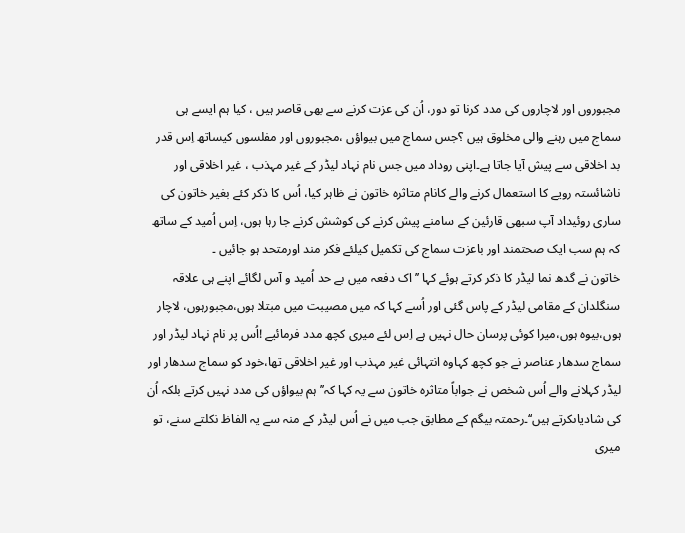مجبوروں اور لاچاروں کی مدد کرنا تو دور، اُن کی عزت کرنے سے بھی قاصر ہیں ، کیا ہم ایسے ہی سماج میں رہنے والی مخلوق ہیں ؟جس سماج میں بیواؤں ،مجبوروں اور مفلسوں کیساتھ اِس قدر بد اخلاقی سے پیش آیا جاتا ہے۔اپنی روداد میں جس نام نہاد لیڈر کے غیر مہذب ، غیر اخلاقی اور ناشائستہ رویے کا استعمال کرنے والے کانام متاثرہ خاتون نے ظاہر کیا، اُس کا ذکر کئے بغیر خاتون کی ساری روئیداد آپ سبھی قارئین کے سامنے پیش کرنے کی کوشش کرنے جا رہا ہوں، اِس اُمید کے ساتھ کہ ہم سب ایک صحتمند اور باعزت سماج کی تکمیل کیلئے فکر مند اورمتحد ہو جائیں ۔
خاتون نے گدھ نما لیڈر کا ذکر کرتے ہوئے کہا ’’ اک دفعہ میں بے حد اُمید و آس لگائے اپنے ہی علاقہ سنگلدان کے مقامی لیڈر کے پاس گئی اور اُسے کہا کہ میں مصیبت میں مبتلا ہوں،مجبورہوں، لاچار ہوں،بیوہ ہوں،میرا کوئی پرسان حال نہیں ہے اِس لئے میری کچھ مدد فرمائیے !اُس پر نام نہاد لیڈر اور سماج سدھار عناصر نے جو کچھ کہاوہ انتہائی غیر مہذب اور غیر اخلاقی تھا،خود کو سماج سدھار اور لیڈر کہلانے والے اُس شخص نے جواباً متاثرہ خاتون سے یہ کہا کہ’’ ہم بیواؤں کی مدد نہیں کرتے بلکہ اُن کی شادیاںکرتے ہیں‘‘۔رحمتہ بیگم کے مطابق جب میں نے اُس لیڈر کے منہ سے یہ الفاظ نکلتے سنے، تو میری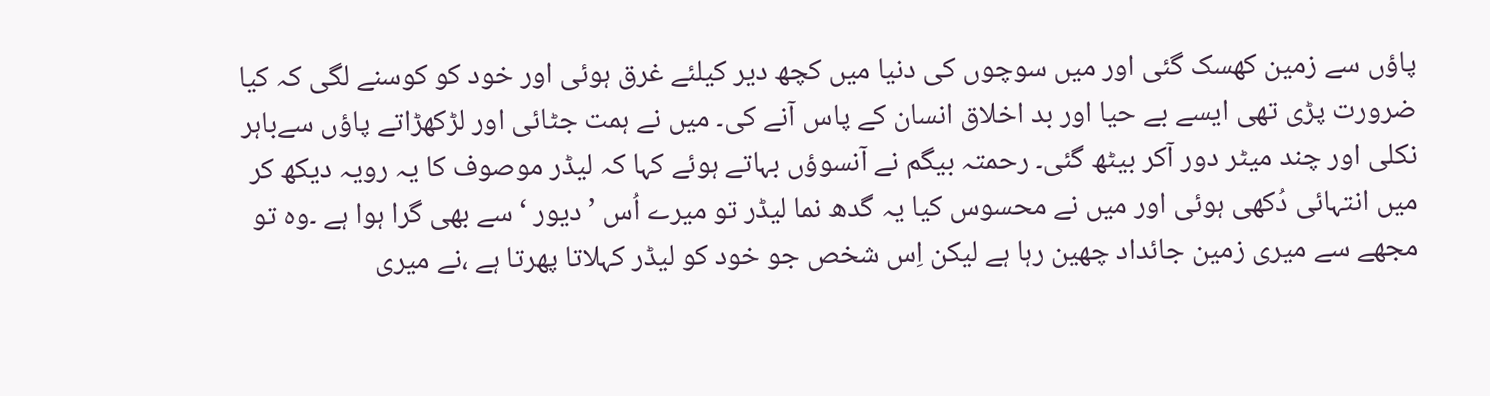پاؤں سے زمین کھسک گئی اور میں سوچوں کی دنیا میں کچھ دیر کیلئے غرق ہوئی اور خود کو کوسنے لگی کہ کیا ضرورت پڑی تھی ایسے بے حیا اور بد اخلاق انسان کے پاس آنے کی۔ میں نے ہمت جٹائی اور لڑکھڑاتے پاؤں سےباہر نکلی اور چند میٹر دور آکر بیٹھ گئی۔ رحمتہ بیگم نے آنسوؤں بہاتے ہوئے کہا کہ لیڈر موصوف کا یہ رویہ دیکھ کر میں انتہائی دُکھی ہوئی اور میں نے محسوس کیا یہ گدھ نما لیڈر تو میرے اُس ’دیور ‘سے بھی گرا ہوا ہے ۔وہ تو مجھے سے میری زمین جائداد چھین رہا ہے لیکن اِس شخص جو خود کو لیڈر کہلاتا پھرتا ہے ،نے میری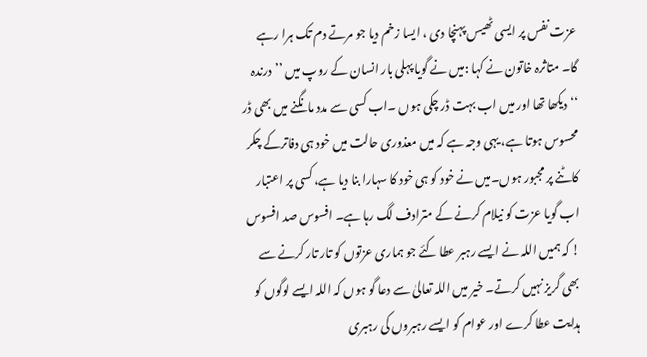عزت نفس پر ایسی ٹھیس پہنچا دی ، ایسا زخم دیا جو مرتے دم تک ہرا رہے گا۔ متاثرہ خاتون نے کہا :میں نے گویا پہلی بار انسان کے روپ میں ’’درندہ ‘‘دیکھا تھا اور میں اب بہت ڈر چکی ہوں ۔اب کسی سے مدد مانگنے میں بھی ڈر محسوس ہوتا ہے، یہی وجہ ہے کہ میں معذوری حالت میں خود ہی دفاترکے چکر کاٹنے پر مجبور ہوں۔میں نے خود کو ہی خود کا سہارا بنا دیا ہے، کسی پر اعتبار اب گویا عزت کو نیلام کرنے کے مترادف لگ رہا ہے۔ افسوس صد افسوس ! کہ ہمیں اللہ نے ایسے رہبر عطا کئے جو ہماری عزتوں کو تار تار کرنے سے بھی گریز نہیں کرتے۔ خیر میں اللہ تعالیٰ سے دعا گو ہوں کہ اللہ ایسے لوگوں کو ہدایت عطا کرے اور عوام کو ایسے رہبروں کی رہبری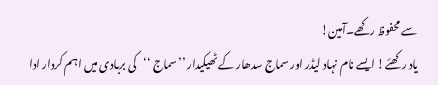سے محفوظ رکھے۔آمین!
یاد رکھئے! ایسے نام نہاد لیڈر اور سماج سدھار کے ٹھیکیدار ’’سماج ‘‘کی بربادی میں اہم کردار ادا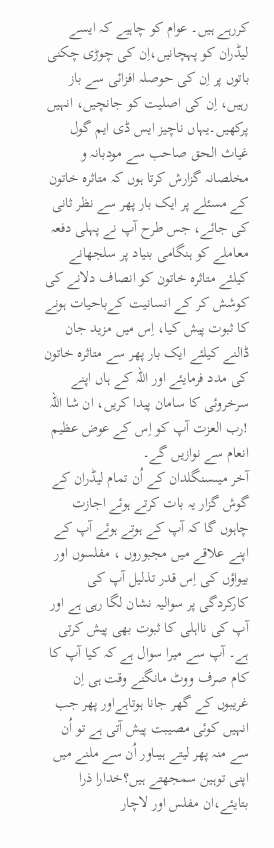کررہے ہیں۔ عوام کو چاہیے کہ ایسے لیڈران کو پہچانیں،اِن کی چوڑی چکنی باتوں پر اِن کی حوصلہ افزائی سے باز رہیں، اِن کی اصلیت کو جانچیں، انہیں پرکھیں۔یہاں ناچیز ایس ڈی ایم گول غیاث الحق صاحب سے مودبانہ و مخلصانہ گزارش کرتا ہوں کہ متاثرہ خاتون کے مسئلے پر ایک بار پھر سے نظر ثانی کی جائے، جس طرح آپ نے پہلی دفعہ معاملے کو ہنگامی بنیاد پر سلجھانے کیلئے متاثرہ خاتون کو انصاف دلانے کی کوشش کر کے انسانیت کےباحیات ہونے کا ثبوت پیش کیا، اِس میں مزید جان ڈالنے کیلئے ایک بار پھر سے متاثرہ خاتون کی مدد فرمایئے اور اللہ کے ہاں اپنے سرخروئی کا سامان پیدا کریں، ان شا اللہ !رب العزت آپ کو اِس کے عوض عظیم انعام سے نوازیں گے۔
آخر میںسنگلدان کے اُن تمام لیڈران کے گوش گزار یہ بات کرتے ہوئے اجازت چاہوں گا کہ آپ کے ہوتے ہوئے آپ کے اپنے علاقے میں مجبوروں ، مفلسوں اور بیواؤں کی اِس قدر تذلیل آپ کی کارکردگی پر سوالیہ نشان لگا رہی ہے اور آپ کی نااہلی کا ثبوت بھی پیش کرتی ہے۔ آپ سے میرا سوال ہے کہ کیا آپ کا کام صرف ووٹ مانگنے وقت ہی اِن غریبوں کے گھر جانا ہوتاہےاور پھر جب انہیں کوئی مصیبت پیش آتی ہے تو اُن سے منہ پھر لیتے ہیںاور اُن سے ملنے میں اپنی توہین سمجھتے ہیں؟خدارا ذرا بتایئے،ان مفلس اور لاچار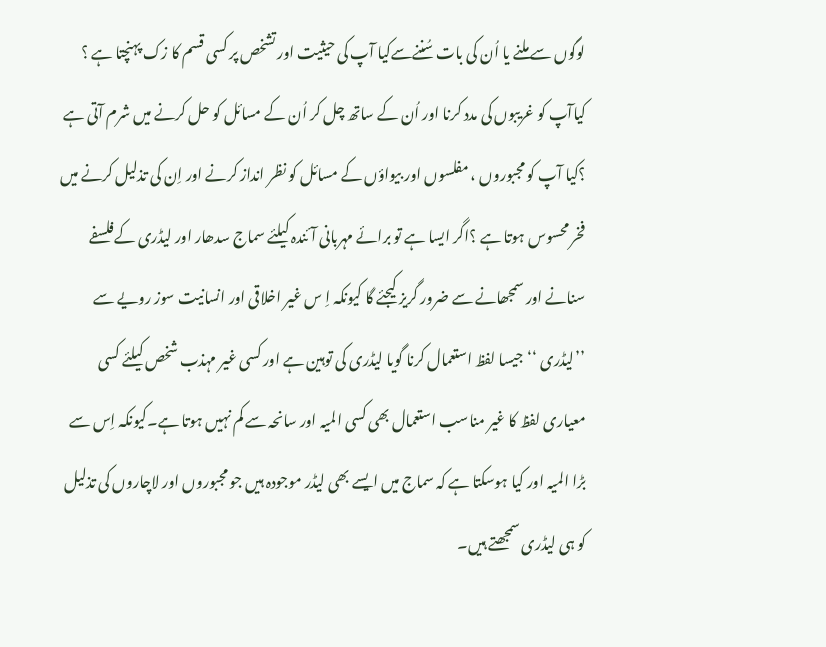لوگوں سے ملنے یا اُن کی بات سُننےسےکیا آپ کی حیثیت اور تشخص پر کسی قسم کا زک پہنچتا ہے ؟ کیاآپ کو غریبوں کی مدد کرنا اور اُن کے ساتھ چل کر اُن کے مسائل کو حل کرنے میں شرم آتی ہے ؟کیا آپ کو مجبوروں ، مفلسوں اور بیواؤں کے مسائل کو نظر انداز کرنے اور اِن کی تذلیل کرنے میں فخر محسوس ہوتا ہے ؟اگر ایسا ہے تو برائے مہربانی آئندہ کیلئے سماج سدھار اور لیڈری کےفلسفے سنانے اور سمجھانے سے ضرور گریز کیجئے گا کیونکہ اِ س غیر اخلاقی اور انسانیت سوز رویے سے ’’لیڈری ‘‘جیسا لفظ استعمال کرنا گویا لیڈری کی توہین ہے اور کسی غیر مہذب شخص کیلئے کسی معیاری لفظ کا غیر مناسب استعمال بھی کسی المیہ اور سانحہ سے کم نہیں ہوتا ہے۔کیونکہ اِس سے بڑا المیہ اور کیا ہوسکتا ہے کہ سماج میں ایسے بھی لیڈر موجودہ ہیں جو مجبوروں اور لاچاروں کی تذلیل کو ہی لیڈری سمجھتے ہیں۔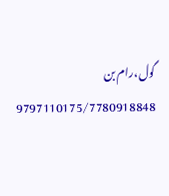گول،رام بن
9797110175/7780918848